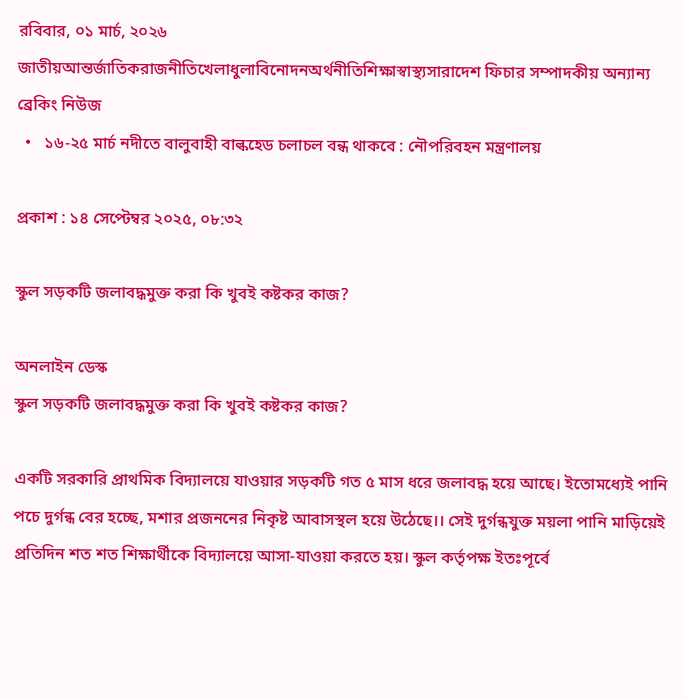রবিবার, ০১ মার্চ, ২০২৬
জাতীয়আন্তর্জাতিকরাজনীতিখেলাধুলাবিনোদনঅর্থনীতিশিক্ষাস্বাস্থ্যসারাদেশ ফিচার সম্পাদকীয় অন্যান্য
ব্রেকিং নিউজ
  •   ১৬-২৫ মার্চ নদীতে বালুবাহী বাল্কহেড চলাচল বন্ধ থাকবে : নৌপরিবহন মন্ত্রণালয়

প্রকাশ : ১৪ সেপ্টেম্বর ২০২৫, ০৮:৩২

স্কুল সড়কটি জলাবদ্ধমুক্ত করা কি খুবই কষ্টকর কাজ?

অনলাইন ডেস্ক
স্কুল সড়কটি জলাবদ্ধমুক্ত করা কি খুবই কষ্টকর কাজ?

একটি সরকারি প্রাথমিক বিদ্যালয়ে যাওয়ার সড়কটি গত ৫ মাস ধরে জলাবদ্ধ হয়ে আছে। ইতোমধ্যেই পানি পচে দুর্গন্ধ বের হচ্ছে, মশার প্রজননের নিকৃষ্ট আবাসস্থল হয়ে উঠেছে।। সেই দুর্গন্ধযুক্ত ময়লা পানি মাড়িয়েই প্রতিদিন শত শত শিক্ষার্থীকে বিদ্যালয়ে আসা-যাওয়া করতে হয়। স্কুল কর্তৃপক্ষ ইতঃপূর্বে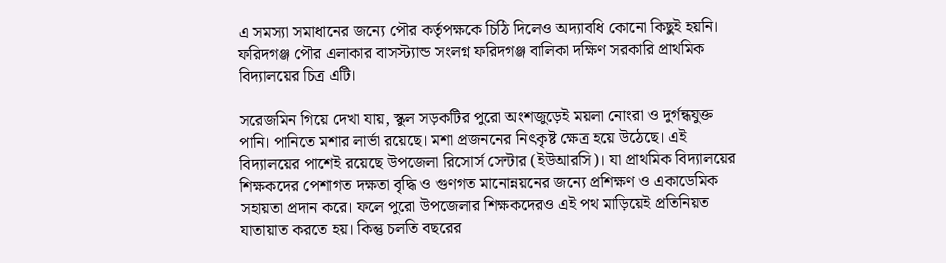এ সমস্যা সমাধানের জন্যে পৌর কর্তৃপক্ষকে চিঠি দিলেও অদ্যাবধি কোনো কিছুই হয়নি। ফরিদগঞ্জ পৌর এলাকার বাসস্ট্যান্ড সংলগ্ন ফরিদগঞ্জ বালিকা দক্ষিণ সরকারি প্রাথমিক বিদ্যালয়ের চিত্র এটি।

সরেজমিন গিয়ে দেখা যায়, স্কুল সড়কটির পুরো অংশজুড়েই ময়লা নোংরা ও দুর্গন্ধযুক্ত পানি। পানিতে মশার লার্ভা রয়েছে। মশা প্রজননের নিৎকৃষ্ট ক্ষেত্র হয়ে উঠেছে। এই বিদ্যালয়ের পাশেই রয়েছে উপজেলা রিসোর্স সেন্টার (ইউআরসি)। যা প্রাথমিক বিদ্যালয়ের শিক্ষকদের পেশাগত দক্ষতা বৃদ্ধি ও গুণগত মানোন্নয়নের জন্যে প্রশিক্ষণ ও একাডেমিক সহায়তা প্রদান করে। ফলে পুরো উপজেলার শিক্ষকদেরও এই পথ মাড়িয়েই প্রতিনিয়ত যাতায়াত করতে হয়। কিন্তু চলতি বছরের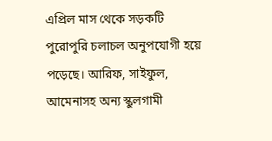এপ্রিল মাস থেকে সড়কটি পুরোপুরি চলাচল অনুপযোগী হয়ে পড়েছে। আরিফ, সাইফুল, আমেনাসহ অন্য স্কুলগামী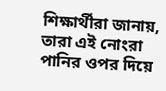শিক্ষার্থীরা জানায়, তারা এই নোংরা পানির ওপর দিয়ে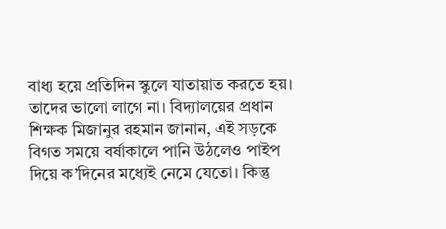বাধ্য হয়ে প্রতিদিন স্কুলে যাতায়াত করতে হয়। তাদের ভালো লাগে না। বিদ্যালয়ের প্রধান শিক্ষক মিজানুর রহমান জানান, এই সড়কে বিগত সময়ে বর্ষাকালে পানি উঠলেও পাইপ দিয়ে ক’দিনের মধ্যেই নেমে যেতো। কিন্তু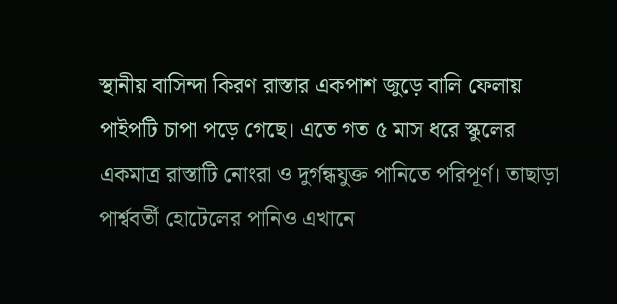স্থানীয় বাসিন্দা কিরণ রাস্তার একপাশ জুড়ে বালি ফেলায় পাইপটি চাপা পড়ে গেছে। এতে গত ৫ মাস ধরে স্কুলের একমাত্র রাস্তাটি নোংরা ও দুর্গন্ধযুক্ত পানিতে পরিপূর্ণ। তাছাড়া পার্শ্ববর্তী হোটেলের পানিও এখানে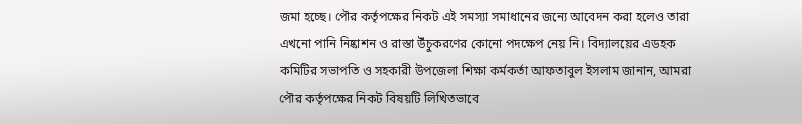জমা হচ্ছে। পৌর কর্তৃপক্ষের নিকট এই সমস্যা সমাধানের জন্যে আবেদন করা হলেও তারা এখনো পানি নিষ্কাশন ও রাস্তা উঁচুকরণের কোনো পদক্ষেপ নেয় নি। বিদ্যালয়ের এডহক কমিটির সভাপতি ও সহকারী উপজেলা শিক্ষা কর্মকর্তা আফতাবুল ইসলাম জানান, আমরা পৌর কর্তৃপক্ষের নিকট বিষয়টি লিখিতভাবে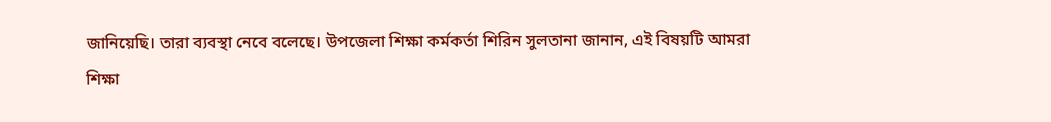জানিয়েছি। তারা ব্যবস্থা নেবে বলেছে। উপজেলা শিক্ষা কর্মকর্তা শিরিন সুলতানা জানান, এই বিষয়টি আমরা শিক্ষা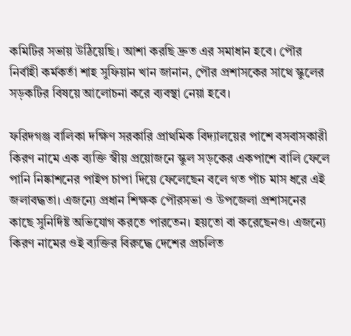কমিটির সভায় উঠিয়েছি। আশা করছি দ্রুত এর সমাধান হবে। পৌর নির্বাহী কর্মকর্তা শাহ সুফিয়ান খান জানান, পৌর প্রশাসকের সাথে স্কুলের সড়কটির বিষয়ে আলোচনা করে ব্যবস্থা নেয়া হবে।

ফরিদগঞ্জ বালিকা দক্ষিণ সরকারি প্রাথমিক বিদ্যালয়ের পাশে বসবাসকারী কিরণ নামে এক ব্যক্তি স্বীয় প্রয়োজনে স্কুল সড়কের একপাশে বালি ফেলে পানি নিষ্কাশনের পাইপ চাপা দিয়ে ফেলেছেন বলে গত পাঁচ মাস ধরে এই জলাবদ্ধতা। এজন্যে প্রধান শিক্ষক পৌরসভা ও উপজেলা প্রশাসনের কাছে সুনির্দিষ্ট অভিযোগ করতে পারতেন। হয়তো বা করেছেনও। এজন্যে কিরণ নামের ওই ব্যক্তির বিরুদ্ধে দেশের প্রচলিত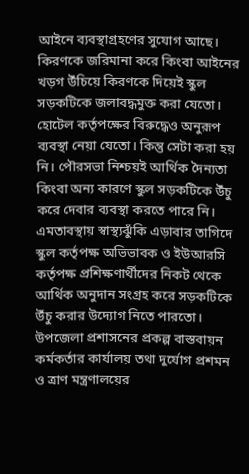আইনে ব্যবস্থাগ্রহণের সুযোগ আছে। কিরণকে জরিমানা করে কিংবা আইনের খড়গ উঁচিয়ে কিরণকে দিয়েই স্কুল সড়কটিকে জলাবদ্ধমুক্ত করা যেতো। হোটেল কর্তৃপক্ষের বিরুদ্ধেও অনুরূপ ব্যবস্থা নেয়া যেতো। কিন্তু সেটা করা হয় নি। পৌরসভা নিশ্চয়ই আর্থিক দৈন্যতা কিংবা অন্য কারণে স্কুল সড়কটিকে উঁচু করে দেবার ব্যবস্থা করতে পারে নি। এমতাবস্থায় স্বাস্থ্যঝুঁকি এড়াবার তাগিদে স্কুল কর্তৃপক্ষ অভিভাবক ও ইউআরসি কর্তৃপক্ষ প্রশিক্ষণার্থীদের নিকট থেকে আর্থিক অনুদান সংগ্রহ করে সড়কটিকে উঁচু করার উদ্যোগ নিতে পারতো। উপজেলা প্রশাসনের প্রকল্প বাস্তবায়ন কর্মকর্তার কার্যালয় তথা দুর্যোগ প্রশমন ও ত্রাণ মন্ত্রণালয়ের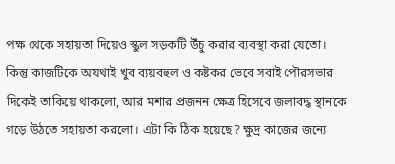পক্ষ থেকে সহায়তা দিয়েও স্কুল সড়কটি উঁচু করার ব্যবস্থা করা যেতো। কিন্তু কাজটিকে অযথাই খুব ব্যয়বহুল ও কষ্টকর ভেবে সবাই পৌরসভার দিকেই তাকিয়ে থাকলো, আর মশার প্রজনন ক্ষেত্র হিসেবে জলাবদ্ধ স্থানকে গড়ে উঠতে সহায়তা করলো। এটা কি ঠিক হয়েছে? ক্ষুদ্র কাজের জন্যে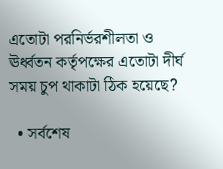এতোটা পরনির্ভরশীলতা ও ঊর্ধ্বতন কর্তৃপক্ষের এতোটা দীর্ঘ সময় চুপ থাকাটা ঠিক হয়েছে?

  • সর্বশেষ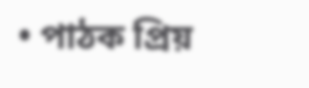• পাঠক প্রিয়